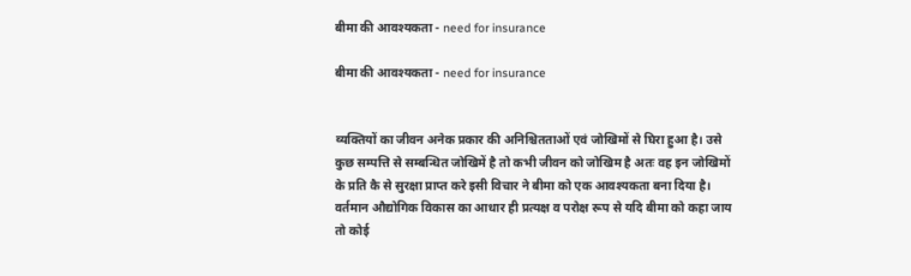बीमा की आवश्यकता - need for insurance

बीमा की आवश्यकता - need for insurance


व्यक्तियों का जीवन अनेक प्रकार की अनिश्चितताओं एवं जोखिमों से घिरा हुआ है। उसे कुछ सम्पत्ति से सम्बन्धित जोखिमें है तो कभी जीवन को जोखिम है अतः वह इन जोखिमों के प्रति कै से सुरक्षा प्राप्त करे इसी विचार ने बीमा को एक आवश्यकता बना दिया है। वर्तमान औद्योगिक विकास का आधार ही प्रत्यक्ष व परोक्ष रूप से यदि बीमा को कहा जाय तो कोई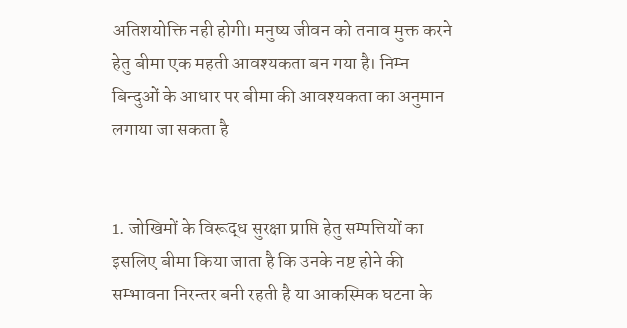अतिशयोक्ति नही होगी। मनुष्य जीवन को तनाव मुक्त करने हेतु बीमा एक महती आवश्यकता बन गया है। निम्न बिन्दुओं के आधार पर बीमा की आवश्यकता का अनुमान लगाया जा सकता है


1. जोखिमों के विरूद्ध सुरक्षा प्राप्ति हेतु सम्पत्तियों का इसलिए बीमा किया जाता है कि उनके नष्ट होने की सम्भावना निरन्तर बनी रहती है या आकस्मिक घटना के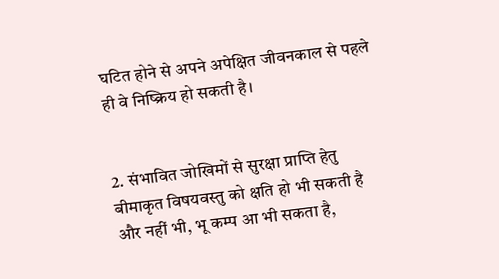घटित होने से अपने अपेक्षित जीवनकाल से पहले ही वे निष्क्रिय हो सकती है।


2. संभावित जोखिमों से सुरक्षा प्राप्ति हेतु बीमाकृत विषयवस्तु को क्षति हो भी सकती है और नहीं भी, भू कम्प आ भी सकता है,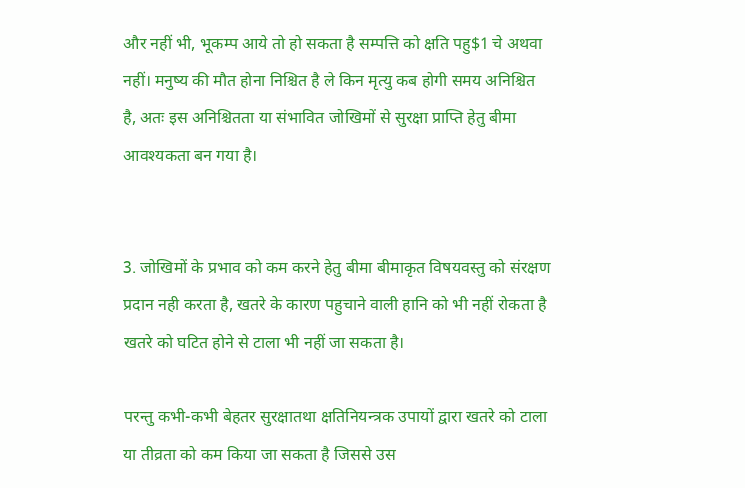और नहीं भी, भूकम्प आये तो हो सकता है सम्पत्ति को क्षति पहु$1 चे अथवा नहीं। मनुष्य की मौत होना निश्चित है ले किन मृत्यु कब होगी समय अनिश्चित है, अतः इस अनिश्चितता या संभावित जोखिमों से सुरक्षा प्राप्ति हेतु बीमा आवश्यकता बन गया है।


3. जोखिमों के प्रभाव को कम करने हेतु बीमा बीमाकृत विषयवस्तु को संरक्षण प्रदान नही करता है, खतरे के कारण पहुचाने वाली हानि को भी नहीं रोकता है खतरे को घटित होने से टाला भी नहीं जा सकता है।

परन्तु कभी-कभी बेहतर सुरक्षातथा क्षतिनियन्त्रक उपायों द्वारा खतरे को टाला या तीव्रता को कम किया जा सकता है जिससे उस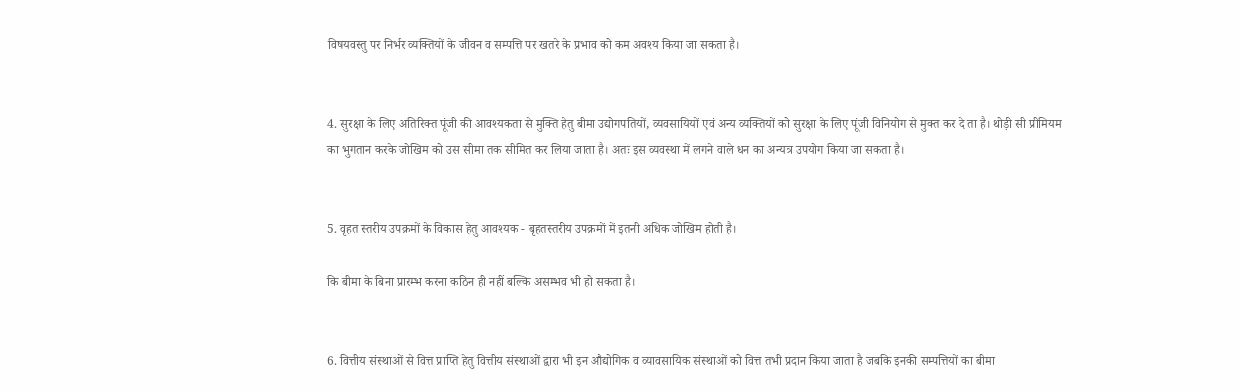विषयवस्तु पर निर्भर व्यक्तियों के जीवन व सम्पत्ति पर खतरे के प्रभाव को कम अवश्य किया जा सकता है।


4. सुरक्षा के लिए अतिरिक्त पूंजी की आवश्यकता से मुक्ति हेतु बीमा उद्योगपतियों, व्यवसायियों एवं अन्य व्यक्तियों को सुरक्षा के लिए पूंजी विनियोग से मुक्त कर दे ता है। थोड़ी सी प्रीमियम का भुगतान करके जोखिम को उस सीमा तक सीमित कर लिया जाता है। अतः इस व्यवस्था में लगने वाले धन का अन्यत्र उपयोग किया जा सकता है।


5. वृहत स्तरीय उपक्रमों के विकास हेतु आवश्यक - बृहतस्तरीय उपक्रमों में इतनी अधिक जोखिम होती है।

कि बीमा के बिना प्रारम्भ करना कठिन ही नहीं बल्कि असम्भव भी हो सकता है।


6. वित्तीय संस्थाओं से वित्त प्राप्ति हेतु वित्तीय संस्थाओं द्वारा भी इन औद्योगिक व व्यावसायिक संस्थाओं को वित्त तभी प्रदान किया जाता है जबकि इनकी सम्पत्तियों का बीमा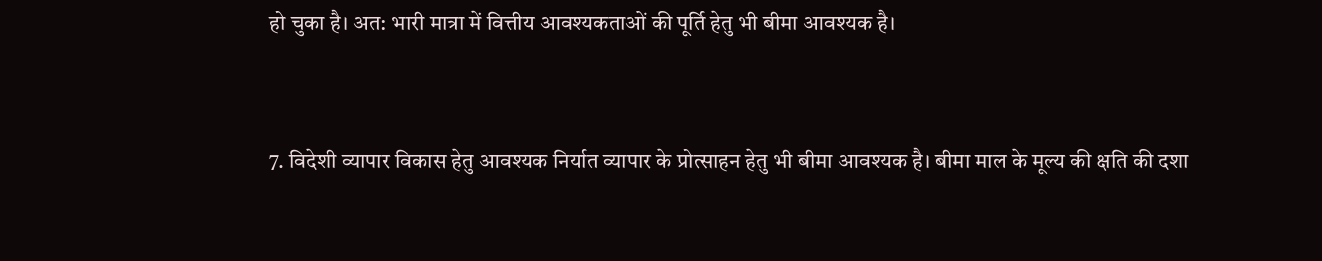हो चुका है। अत: भारी मात्रा में वित्तीय आवश्यकताओं की पूर्ति हेतु भी बीमा आवश्यक है।


7. विदेशी व्यापार विकास हेतु आवश्यक निर्यात व्यापार के प्रोत्साहन हेतु भी बीमा आवश्यक है। बीमा माल के मूल्य की क्षति की दशा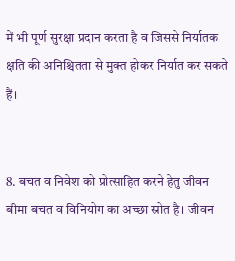में भी पूर्ण सुरक्षा प्रदान करता है व जिससे निर्यातक क्षति की अनिश्चितता से मुक्त होकर निर्यात कर सकते हैं।


8. बचत व निवेश को प्रोत्साहित करने हेतु जीवन बीमा बचत व विनियोग का अच्छा स्रोत है। जीवन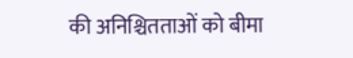की अनिश्चितताओं को बीमा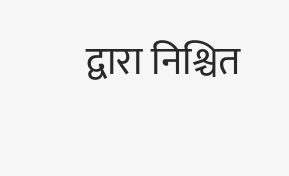द्वारा निश्चित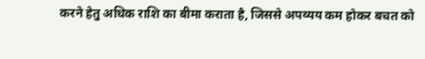करने हेतु अधिक राशि का बीमा कराता है, जिससे अपव्यय कम होकर बचत को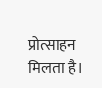प्रोत्साहन मिलता है।